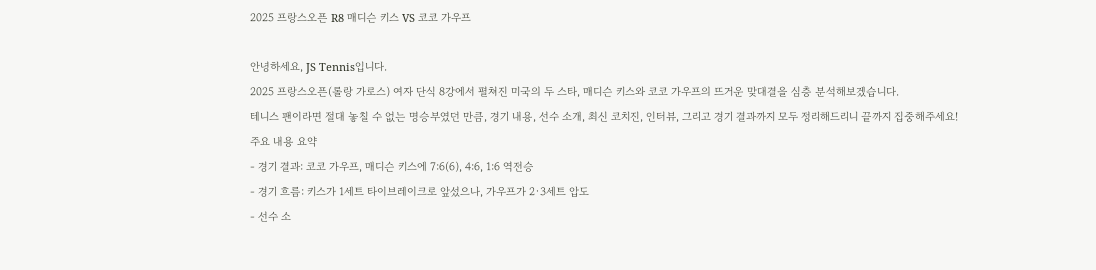2025 프랑스오픈 R8 매디슨 키스 VS 코코 가우프

안녕하세요, JS Tennis입니다.
2025 프랑스오픈(롤랑 가로스) 여자 단식 8강에서 펼쳐진 미국의 두 스타, 매디슨 키스와 코코 가우프의 뜨거운 맞대결을 심층 분석해보겠습니다.
테니스 팬이라면 절대 놓칠 수 없는 명승부였던 만큼, 경기 내용, 선수 소개, 최신 코치진, 인터뷰, 그리고 경기 결과까지 모두 정리해드리니 끝까지 집중해주세요!
주요 내용 요약
- 경기 결과: 코코 가우프, 매디슨 키스에 7:6(6), 4:6, 1:6 역전승
- 경기 흐름: 키스가 1세트 타이브레이크로 앞섰으나, 가우프가 2·3세트 압도
- 선수 소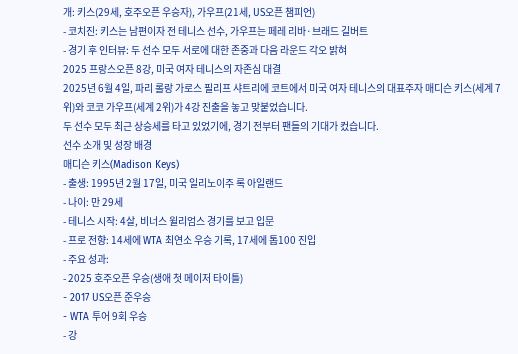개: 키스(29세, 호주오픈 우승자), 가우프(21세, US오픈 챔피언)
- 코치진: 키스는 남편이자 전 테니스 선수, 가우프는 페레 리바·브래드 길버트
- 경기 후 인터뷰: 두 선수 모두 서로에 대한 존중과 다음 라운드 각오 밝혀
2025 프랑스오픈 8강, 미국 여자 테니스의 자존심 대결
2025년 6월 4일, 파리 롤랑 가로스 필리프 샤트리에 코트에서 미국 여자 테니스의 대표주자 매디슨 키스(세계 7위)와 코코 가우프(세계 2위)가 4강 진출을 놓고 맞붙었습니다.
두 선수 모두 최근 상승세를 타고 있었기에, 경기 전부터 팬들의 기대가 컸습니다.
선수 소개 및 성장 배경
매디슨 키스(Madison Keys)
- 출생: 1995년 2월 17일, 미국 일리노이주 록 아일랜드
- 나이: 만 29세
- 테니스 시작: 4살, 비너스 윌리엄스 경기를 보고 입문
- 프로 전향: 14세에 WTA 최연소 우승 기록, 17세에 톱100 진입
- 주요 성과:
- 2025 호주오픈 우승(생애 첫 메이저 타이틀)
- 2017 US오픈 준우승
- WTA 투어 9회 우승
- 강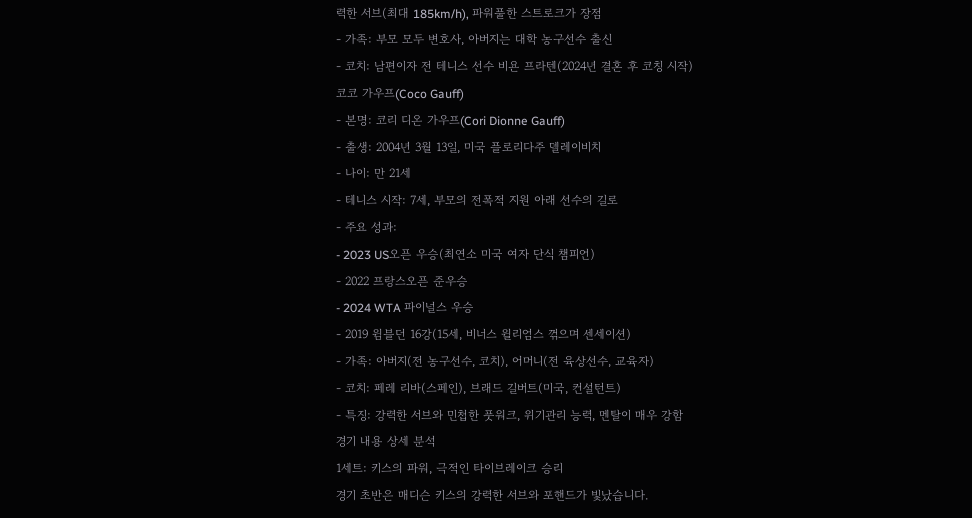력한 서브(최대 185km/h), 파워풀한 스트로크가 장점
- 가족: 부모 모두 변호사, 아버지는 대학 농구선수 출신
- 코치: 남편이자 전 테니스 선수 비욘 프라텐(2024년 결혼 후 코칭 시작)
코코 가우프(Coco Gauff)
- 본명: 코리 디온 가우프(Cori Dionne Gauff)
- 출생: 2004년 3월 13일, 미국 플로리다주 델레이비치
- 나이: 만 21세
- 테니스 시작: 7세, 부모의 전폭적 지원 아래 선수의 길로
- 주요 성과:
- 2023 US오픈 우승(최연소 미국 여자 단식 챔피언)
- 2022 프랑스오픈 준우승
- 2024 WTA 파이널스 우승
- 2019 윔블던 16강(15세, 비너스 윌리엄스 꺾으며 센세이션)
- 가족: 아버지(전 농구선수, 코치), 어머니(전 육상선수, 교육자)
- 코치: 페레 리바(스페인), 브래드 길버트(미국, 컨설턴트)
- 특징: 강력한 서브와 민첩한 풋워크, 위기관리 능력, 멘탈이 매우 강함
경기 내용 상세 분석
1세트: 키스의 파워, 극적인 타이브레이크 승리
경기 초반은 매디슨 키스의 강력한 서브와 포핸드가 빛났습니다.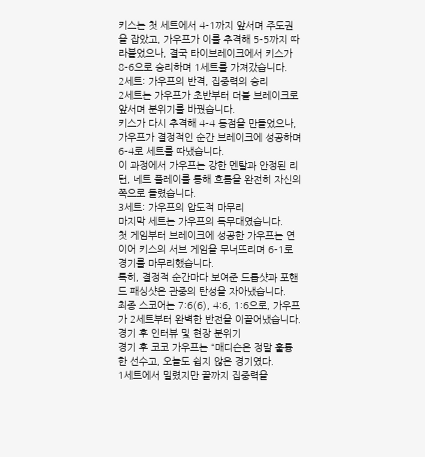키스는 첫 세트에서 4-1까지 앞서며 주도권을 잡았고, 가우프가 이를 추격해 5-5까지 따라붙었으나, 결국 타이브레이크에서 키스가 8-6으로 승리하며 1세트를 가져갔습니다.
2세트: 가우프의 반격, 집중력의 승리
2세트는 가우프가 초반부터 더블 브레이크로 앞서며 분위기를 바꿨습니다.
키스가 다시 추격해 4-4 동점을 만들었으나, 가우프가 결정적인 순간 브레이크에 성공하며 6-4로 세트를 따냈습니다.
이 과정에서 가우프는 강한 멘탈과 안정된 리턴, 네트 플레이를 통해 흐름을 완전히 자신의 쪽으로 돌렸습니다.
3세트: 가우프의 압도적 마무리
마지막 세트는 가우프의 독무대였습니다.
첫 게임부터 브레이크에 성공한 가우프는 연이어 키스의 서브 게임을 무너뜨리며 6-1로 경기를 마무리했습니다.
특히, 결정적 순간마다 보여준 드롭샷과 포핸드 패싱샷은 관중의 탄성을 자아냈습니다.
최종 스코어는 7:6(6), 4:6, 1:6으로, 가우프가 2세트부터 완벽한 반전을 이끌어냈습니다.
경기 후 인터뷰 및 현장 분위기
경기 후 코코 가우프는 “매디슨은 정말 훌륭한 선수고, 오늘도 쉽지 않은 경기였다.
1세트에서 밀렸지만 끝까지 집중력을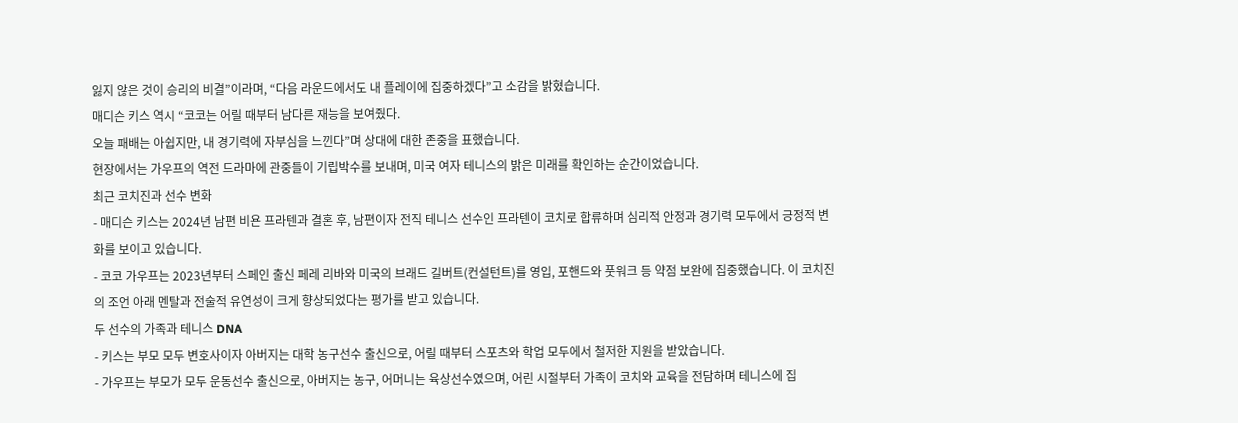잃지 않은 것이 승리의 비결”이라며, “다음 라운드에서도 내 플레이에 집중하겠다”고 소감을 밝혔습니다.
매디슨 키스 역시 “코코는 어릴 때부터 남다른 재능을 보여줬다.
오늘 패배는 아쉽지만, 내 경기력에 자부심을 느낀다”며 상대에 대한 존중을 표했습니다.
현장에서는 가우프의 역전 드라마에 관중들이 기립박수를 보내며, 미국 여자 테니스의 밝은 미래를 확인하는 순간이었습니다.
최근 코치진과 선수 변화
- 매디슨 키스는 2024년 남편 비욘 프라텐과 결혼 후, 남편이자 전직 테니스 선수인 프라텐이 코치로 합류하며 심리적 안정과 경기력 모두에서 긍정적 변화를 보이고 있습니다.
- 코코 가우프는 2023년부터 스페인 출신 페레 리바와 미국의 브래드 길버트(컨설턴트)를 영입, 포핸드와 풋워크 등 약점 보완에 집중했습니다. 이 코치진의 조언 아래 멘탈과 전술적 유연성이 크게 향상되었다는 평가를 받고 있습니다.
두 선수의 가족과 테니스 DNA
- 키스는 부모 모두 변호사이자 아버지는 대학 농구선수 출신으로, 어릴 때부터 스포츠와 학업 모두에서 철저한 지원을 받았습니다.
- 가우프는 부모가 모두 운동선수 출신으로, 아버지는 농구, 어머니는 육상선수였으며, 어린 시절부터 가족이 코치와 교육을 전담하며 테니스에 집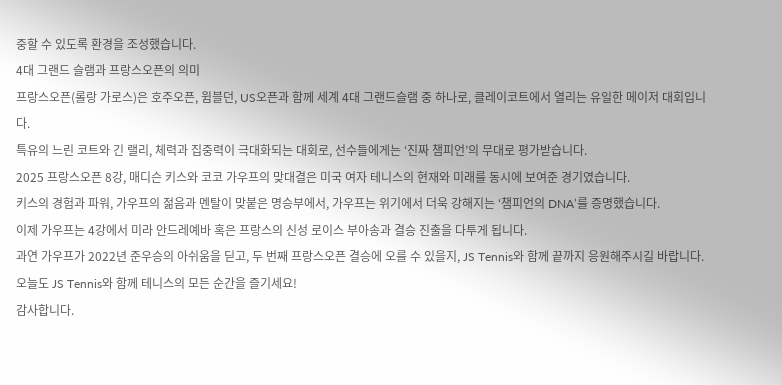중할 수 있도록 환경을 조성했습니다.
4대 그랜드 슬램과 프랑스오픈의 의미
프랑스오픈(롤랑 가로스)은 호주오픈, 윔블던, US오픈과 함께 세계 4대 그랜드슬램 중 하나로, 클레이코트에서 열리는 유일한 메이저 대회입니다.
특유의 느린 코트와 긴 랠리, 체력과 집중력이 극대화되는 대회로, 선수들에게는 ‘진짜 챔피언’의 무대로 평가받습니다.
2025 프랑스오픈 8강, 매디슨 키스와 코코 가우프의 맞대결은 미국 여자 테니스의 현재와 미래를 동시에 보여준 경기였습니다.
키스의 경험과 파워, 가우프의 젊음과 멘탈이 맞붙은 명승부에서, 가우프는 위기에서 더욱 강해지는 ‘챔피언의 DNA’를 증명했습니다.
이제 가우프는 4강에서 미라 안드레예바 혹은 프랑스의 신성 로이스 부아송과 결승 진출을 다투게 됩니다.
과연 가우프가 2022년 준우승의 아쉬움을 딛고, 두 번째 프랑스오픈 결승에 오를 수 있을지, JS Tennis와 함께 끝까지 응원해주시길 바랍니다.
오늘도 JS Tennis와 함께 테니스의 모든 순간을 즐기세요!
감사합니다.